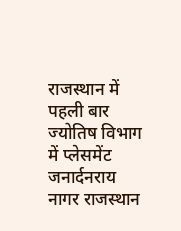राजस्थान में पहली बार ज्योतिष विभाग में प्लेसमेंट
जनार्दनराय नागर राजस्थान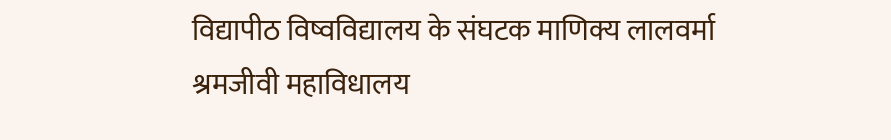विद्यापीठ विष्वविद्यालय के संघटक माणिक्य लालवर्मा श्रमजीवी महाविधालय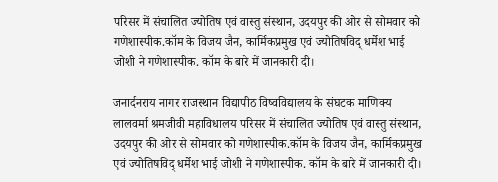परिसर में संचालित ज्योतिष एवं वास्तु संस्थान, उदयपुर की ओर से सोमवार को गणेशास्पीक.कॉम के विजय जैन, कार्मिकप्रमुख एवं ज्योतिषविद् धर्मेश भाई जोशी ने गणेशास्पीक. कॉम के बारे में जानकारी दी।

जनार्दनराय नागर राजस्थान विद्यापीठ विष्वविद्यालय के संघटक माणिक्य लालवर्मा श्रमजीवी महाविधालय परिसर में संचालित ज्योतिष एवं वास्तु संस्थान, उदयपुर की ओर से सोमवार को गणेशास्पीक.कॉम के विजय जैन, कार्मिकप्रमुख एवं ज्योतिषविद् धर्मेश भाई जोशी ने गणेशास्पीक. कॉम के बारे में जानकारी दी।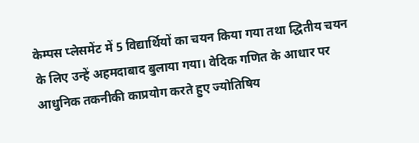केम्पस प्लेसमेंट में 5 विद्यार्थियों का चयन किया गया तथा द्धितीय चयन के लिए उन्हें अहमदाबाद बुलाया गया। वेदिक गणित के आधार पर आधुनिक तकनीकी काप्रयोग करते हुए ज्योतिषिय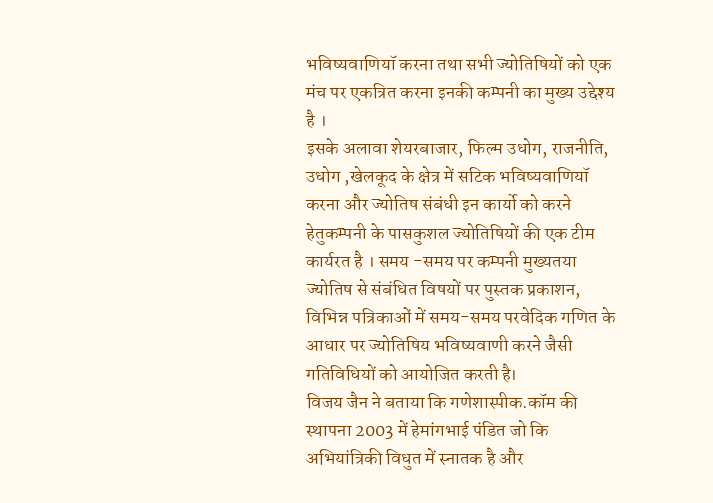भविष्यवाणियॉ करना तथा सभी ज्योतिषियों को एक मंच पर एकत्रित करना इनकी कम्पनी का मुख्य उद्देश्य है ।
इसके अलावा शेयरबाजार, फिल्म उधोग, राजनीति, उधोग ,खेलकूद के क्षेत्र में सटिक भविष्यवाणियॉ करना और ज्योतिष संबंधी इन कार्यो को करने हेतुकम्पनी के पासकुशल ज्योतिषियों की एक टीम कार्यरत है । समय -समय पर कम्पनी मुख्यतया ज्योतिष से संबंधित विषयों पर पुस्तक प्रकाशन, विभिन्न पत्रिकाओं में समय-समय परवेदिक गणित के आधार पर ज्योतिषिय भविष्यवाणी करने जैसी गतिविधियों को आयोजित करती है।
विजय जैन ने बताया कि गणेशास्पीक.कॉम की स्थापना 2003 में हेमांगभाई पंडित जो कि अभियांत्रिकी विधुत में स्नातक है और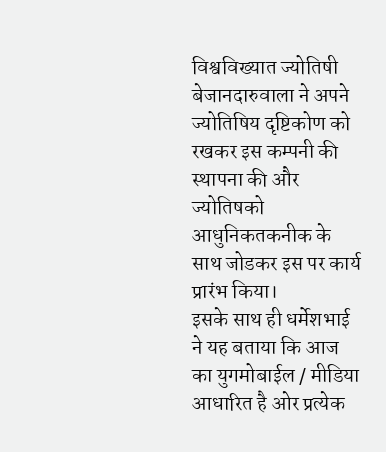विश्वविख्यात ज्योतिषी बेजानदारुवाला ने अपने ज्योतिषिय दृष्टिकोण को रखकर इस कम्पनी की स्थापना की और ज्योतिषको आधुनिकतकनीक के साथ जोडकर इस पर कार्य प्रारंभ किया।
इसके साथ ही धर्मेशभाई ने यह बताया कि आज का युगमोबाईल / मीडिया आधारित है ओर प्रत्येक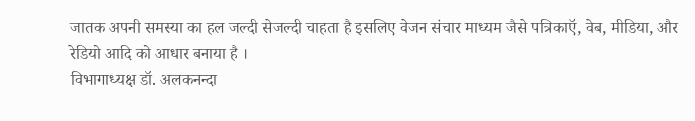जातक अपनी समस्या का हल जल्दी सेजल्दी चाहता है इसलिए वेजन संचार माध्यम जैसे पत्रिकाऍ, वेब, मीडिया, और रेडियो आदि को आधार बनाया है ।
विभागाध्यक्ष डॉ. अलकनन्दा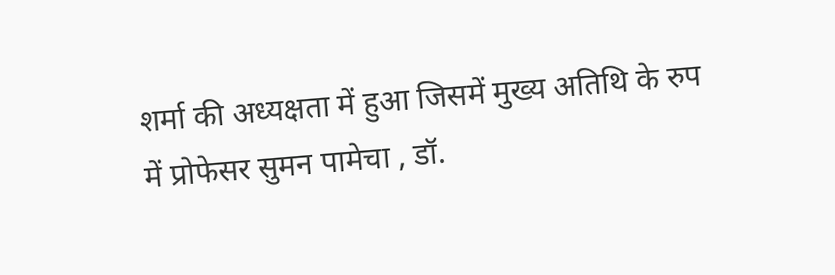शर्मा की अध्यक्षता में हुआ जिसमें मुख्य अतिथि के रुप में प्रोफेसर सुमन पामेचा , डॉ.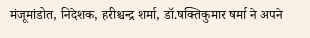मंजूमांडोत, निदेशक, हरीश्चन्द्र शर्मा, डॉ.षक्तिकुमार षर्मा ने अपने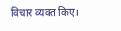विचार व्यक्त किए।